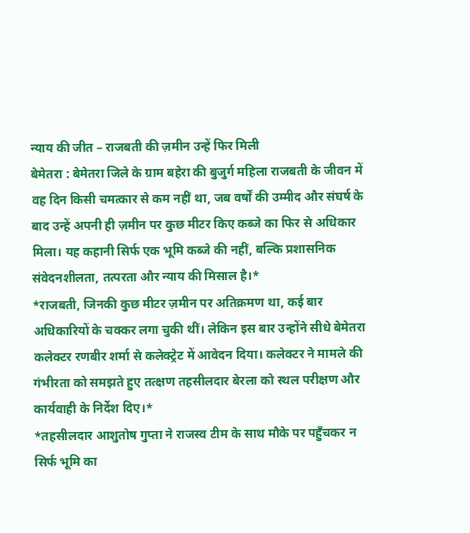न्याय की जीत – राजबती की ज़मीन उन्हें फिर मिली
बेमेतरा : बेमेतरा जिले के ग्राम बहेरा की बुजुर्ग महिला राजबती के जीवन में वह दिन किसी चमत्कार से कम नहीं था, जब वर्षों की उम्मीद और संघर्ष के बाद उन्हें अपनी ही ज़मीन पर कुछ मीटर किए कब्जे का फिर से अधिकार मिला। यह कहानी सिर्फ एक भूमि कब्जे की नहीं, बल्कि प्रशासनिक संवेदनशीलता, तत्परता और न्याय की मिसाल है।*
*राजबती, जिनकी कुछ मीटर ज़मीन पर अतिक्रमण था, कई बार अधिकारियों के चक्कर लगा चुकी थीं। लेकिन इस बार उन्होंने सीधे बेमेतरा कलेक्टर रणबीर शर्मा से कलेक्ट्रेट में आवेदन दिया। कलेक्टर ने मामले की गंभीरता को समझते हुए तत्क्षण तहसीलदार बेरला को स्थल परीक्षण और कार्यवाही के निर्देश दिए।*
*तहसीलदार आशुतोष गुप्ता ने राजस्व टीम के साथ मौके पर पहुँचकर न सिर्फ भूमि का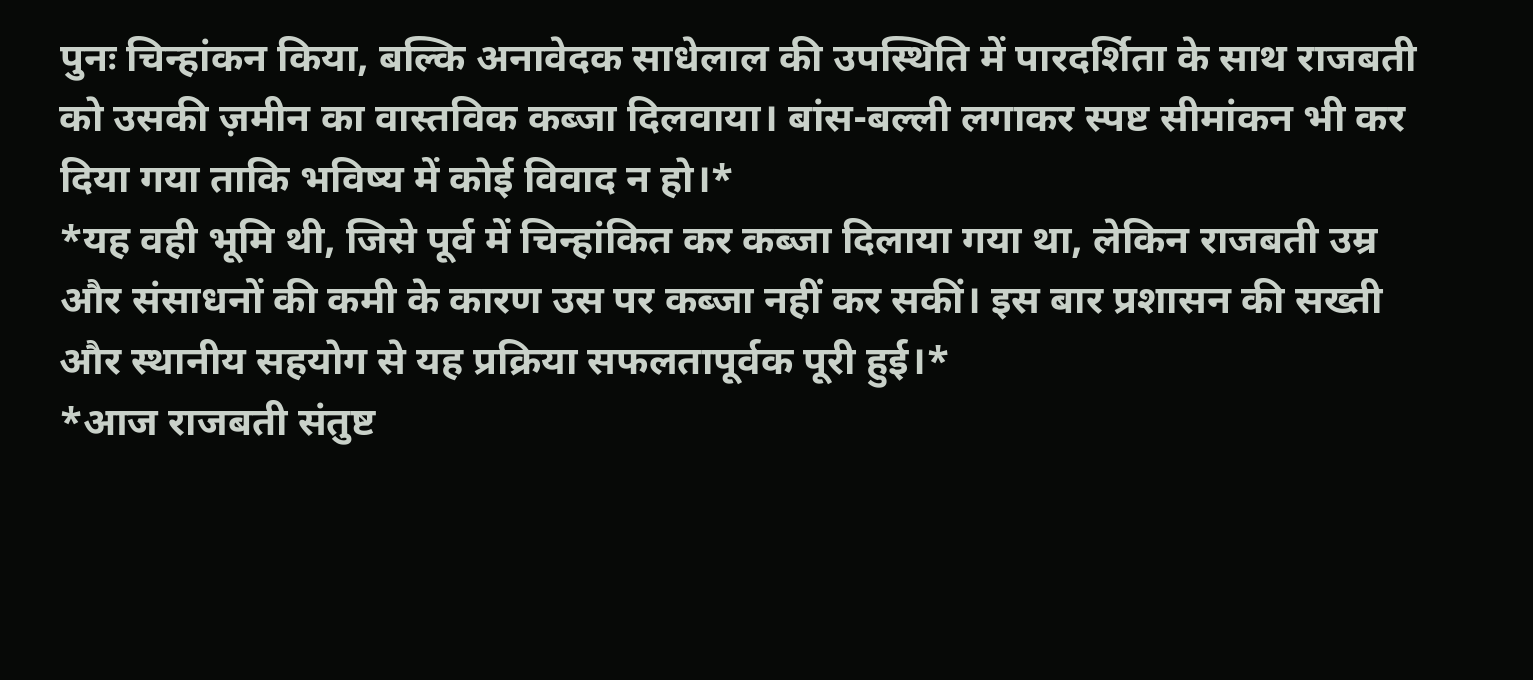पुनः चिन्हांकन किया, बल्कि अनावेदक साधेलाल की उपस्थिति में पारदर्शिता के साथ राजबती को उसकी ज़मीन का वास्तविक कब्जा दिलवाया। बांस-बल्ली लगाकर स्पष्ट सीमांकन भी कर दिया गया ताकि भविष्य में कोई विवाद न हो।*
*यह वही भूमि थी, जिसे पूर्व में चिन्हांकित कर कब्जा दिलाया गया था, लेकिन राजबती उम्र और संसाधनों की कमी के कारण उस पर कब्जा नहीं कर सकीं। इस बार प्रशासन की सख्ती और स्थानीय सहयोग से यह प्रक्रिया सफलतापूर्वक पूरी हुई।*
*आज राजबती संतुष्ट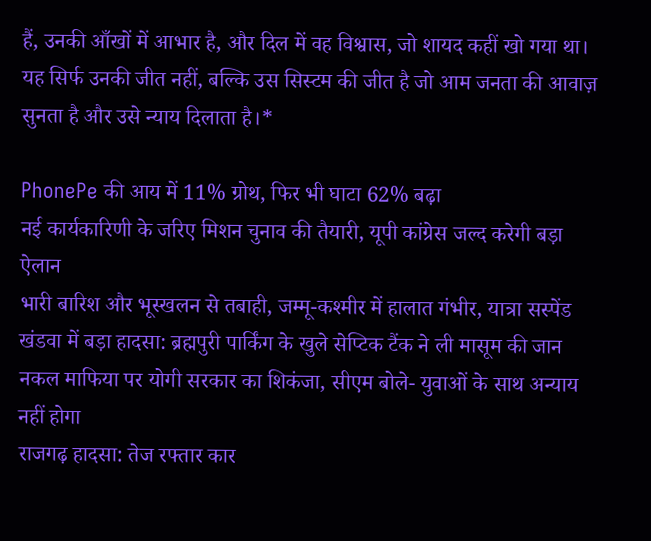हैं, उनकी आँखों में आभार है, और दिल में वह विश्वास, जो शायद कहीं खो गया था। यह सिर्फ उनकी जीत नहीं, बल्कि उस सिस्टम की जीत है जो आम जनता की आवाज़ सुनता है और उसे न्याय दिलाता है।*

PhonePe की आय में 11% ग्रोथ, फिर भी घाटा 62% बढ़ा
नई कार्यकारिणी के जरिए मिशन चुनाव की तैयारी, यूपी कांग्रेस जल्द करेगी बड़ा ऐलान
भारी बारिश और भूस्खलन से तबाही, जम्मू-कश्मीर में हालात गंभीर, यात्रा सस्पेंड
खंडवा में बड़ा हादसा: ब्रह्मपुरी पार्किंग के खुले सेप्टिक टैंक ने ली मासूम की जान
नकल माफिया पर योगी सरकार का शिकंजा, सीएम बोले- युवाओं के साथ अन्याय नहीं होगा
राजगढ़ हादसा: तेज रफ्तार कार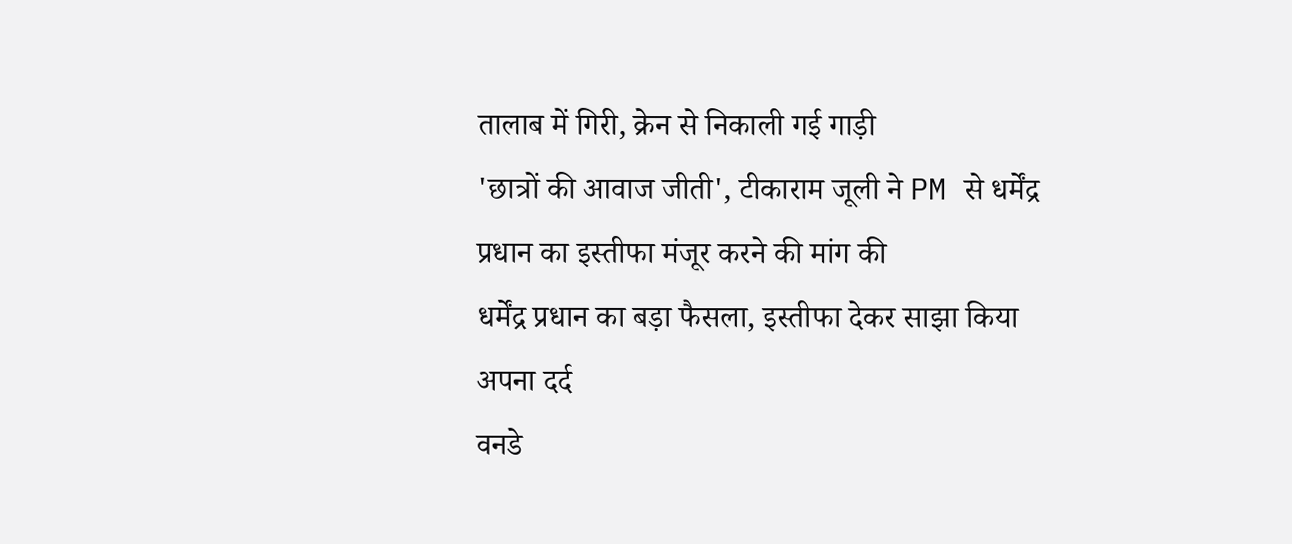तालाब में गिरी, क्रेन से निकाली गई गाड़ी
'छात्रों की आवाज जीती', टीकाराम जूली ने PM से धर्मेंद्र प्रधान का इस्तीफा मंजूर करने की मांग की
धर्मेंद्र प्रधान का बड़ा फैसला, इस्तीफा देकर साझा किया अपना दर्द
वनडे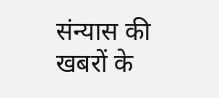संन्यास की खबरों के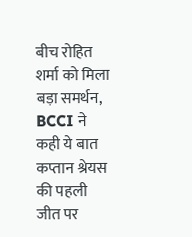बीच रोहित शर्मा को मिला बड़ा समर्थन, BCCI ने कही ये बात
कप्तान श्रेयस की पहली जीत पर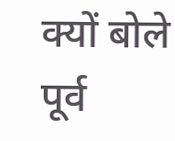क्यों बोले पूर्व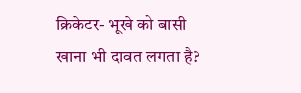क्रिकेटर- भूखे को बासी खाना भी दावत लगता है?